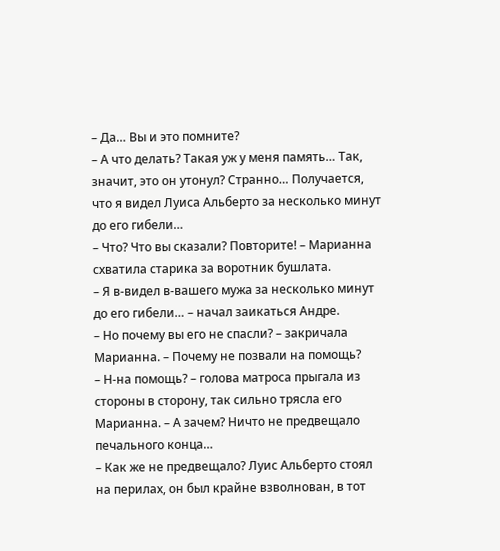– Да… Вы и это помните?
– А что делать? Такая уж у меня память… Так, значит, это он утонул? Странно… Получается, что я видел Луиса Альберто за несколько минут до его гибели…
– Что? Что вы сказали? Повторите! – Марианна схватила старика за воротник бушлата.
– Я в-видел в-вашего мужа за несколько минут до его гибели… – начал заикаться Андре.
– Но почему вы его не спасли? – закричала Марианна. – Почему не позвали на помощь?
– Н-на помощь? – голова матроса прыгала из стороны в сторону, так сильно трясла его Марианна. – А зачем? Ничто не предвещало печального конца…
– Как же не предвещало? Луис Альберто стоял на перилах, он был крайне взволнован, в тот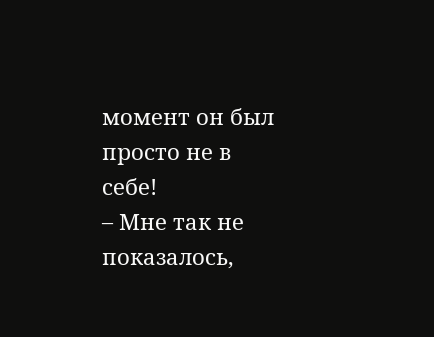момент он был просто не в себе!
– Мне так не показалось,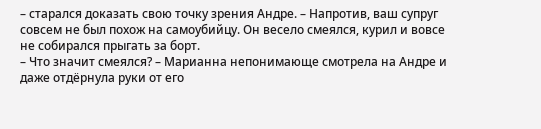– старался доказать свою точку зрения Андре. – Напротив, ваш супруг совсем не был похож на самоубийцу. Он весело смеялся, курил и вовсе не собирался прыгать за борт.
– Что значит смеялся? – Марианна непонимающе смотрела на Андре и даже отдёрнула руки от его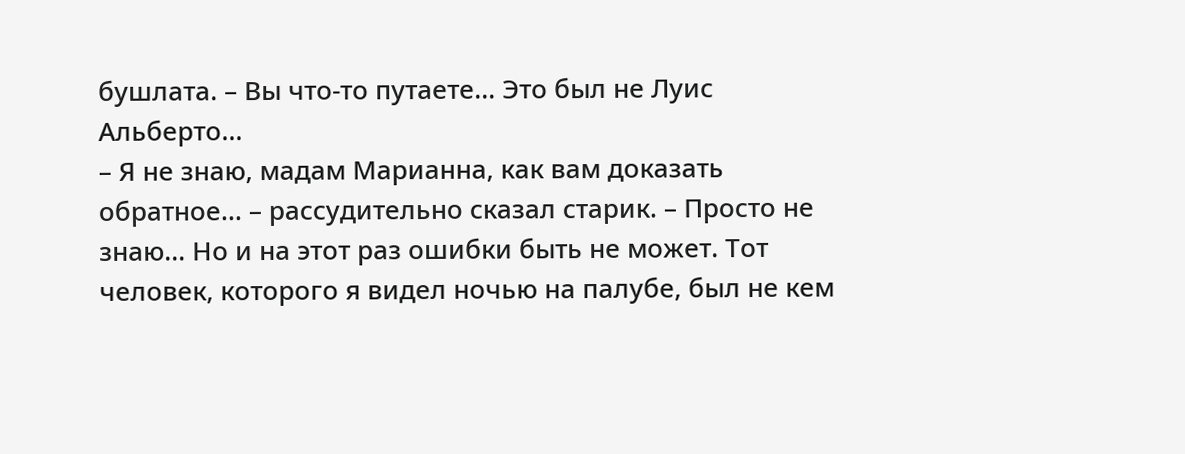бушлата. – Вы что-то путаете… Это был не Луис Альберто…
– Я не знаю, мадам Марианна, как вам доказать обратное… – рассудительно сказал старик. – Просто не знаю… Но и на этот раз ошибки быть не может. Тот человек, которого я видел ночью на палубе, был не кем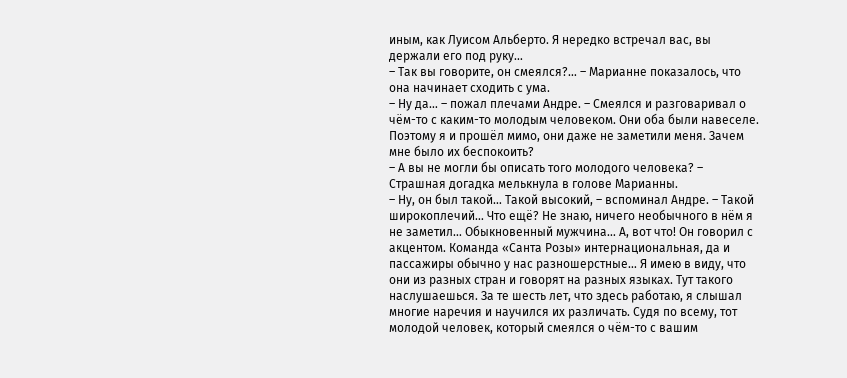иным, как Луисом Альберто. Я нередко встречал вас, вы держали его под руку…
– Так вы говорите, он смеялся?… – Марианне показалось, что она начинает сходить с ума.
– Ну да… – пожал плечами Андре. – Смеялся и разговаривал о чём-то с каким-то молодым человеком. Они оба были навеселе. Поэтому я и прошёл мимо, они даже не заметили меня. Зачем мне было их беспокоить?
– А вы не могли бы описать того молодого человека? – Страшная догадка мелькнула в голове Марианны.
– Ну, он был такой… Такой высокий, – вспоминал Андре. – Такой широкоплечий… Что ещё? Не знаю, ничего необычного в нём я не заметил… Обыкновенный мужчина… А, вот что! Он говорил с акцентом. Команда «Санта Розы» интернациональная, да и пассажиры обычно у нас разношерстные… Я имею в виду, что они из разных стран и говорят на разных языках. Тут такого наслушаешься. За те шесть лет, что здесь работаю, я слышал многие наречия и научился их различать. Судя по всему, тот молодой человек, который смеялся о чём-то с вашим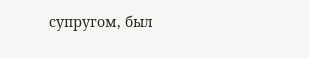супругом, был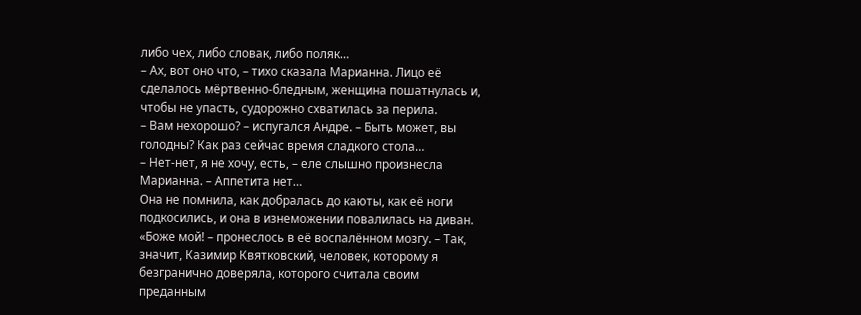либо чех, либо словак, либо поляк…
– Ах, вот оно что, – тихо сказала Марианна. Лицо её сделалось мёртвенно-бледным, женщина пошатнулась и, чтобы не упасть, судорожно схватилась за перила.
– Вам нехорошо? – испугался Андре. – Быть может, вы голодны? Как раз сейчас время сладкого стола…
– Нет-нет, я не хочу, есть, – еле слышно произнесла Марианна. – Аппетита нет…
Она не помнила, как добралась до каюты, как её ноги подкосились, и она в изнеможении повалилась на диван.
«Боже мой! – пронеслось в её воспалённом мозгу. – Так, значит, Казимир Квятковский, человек, которому я безгранично доверяла, которого считала своим преданным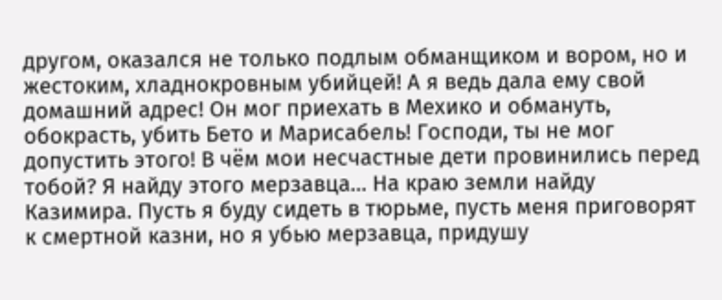другом, оказался не только подлым обманщиком и вором, но и жестоким, хладнокровным убийцей! А я ведь дала ему свой домашний адрес! Он мог приехать в Мехико и обмануть, обокрасть, убить Бето и Марисабель! Господи, ты не мог допустить этого! В чём мои несчастные дети провинились перед тобой? Я найду этого мерзавца… На краю земли найду Казимира. Пусть я буду сидеть в тюрьме, пусть меня приговорят к смертной казни, но я убью мерзавца, придушу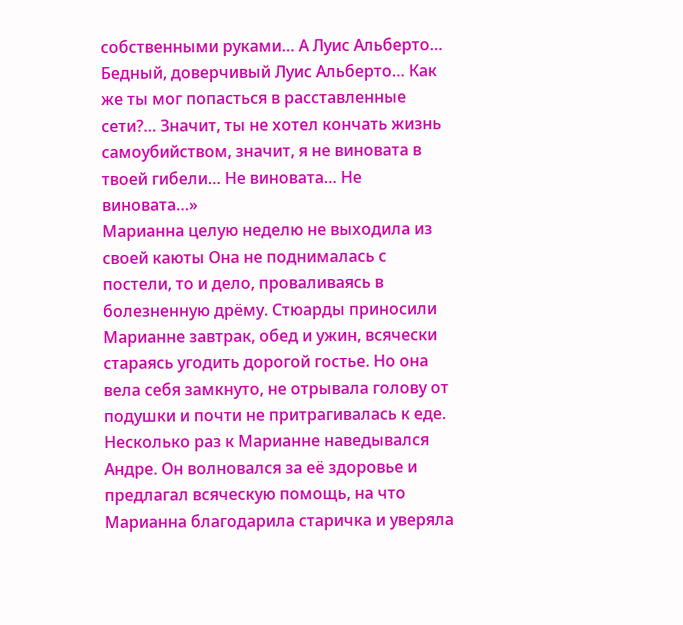собственными руками… А Луис Альберто…
Бедный, доверчивый Луис Альберто… Как же ты мог попасться в расставленные сети?… Значит, ты не хотел кончать жизнь самоубийством, значит, я не виновата в твоей гибели… Не виновата… Не виновата…»
Марианна целую неделю не выходила из своей каюты Она не поднималась с постели, то и дело, проваливаясь в болезненную дрёму. Стюарды приносили Марианне завтрак, обед и ужин, всячески стараясь угодить дорогой гостье. Но она вела себя замкнуто, не отрывала голову от подушки и почти не притрагивалась к еде.
Несколько раз к Марианне наведывался Андре. Он волновался за её здоровье и предлагал всяческую помощь, на что Марианна благодарила старичка и уверяла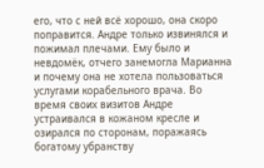его, что с ней всё хорошо, она скоро поправится. Андре только извинялся и пожимал плечами. Ему было и невдомёк, отчего занемогла Марианна и почему она не хотела пользоваться услугами корабельного врача. Во время своих визитов Андре устраивался в кожаном кресле и озирался по сторонам, поражаясь богатому убранству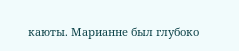каюты. Марианне был глубоко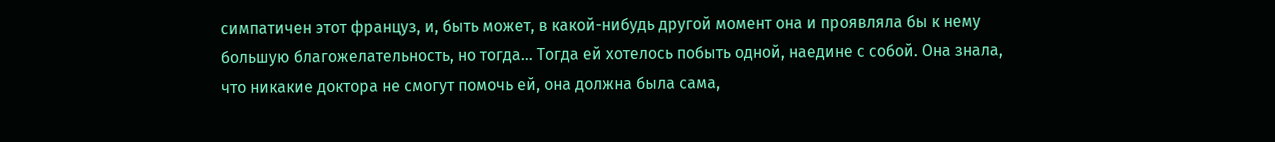симпатичен этот француз, и, быть может, в какой-нибудь другой момент она и проявляла бы к нему большую благожелательность, но тогда… Тогда ей хотелось побыть одной, наедине с собой. Она знала, что никакие доктора не смогут помочь ей, она должна была сама,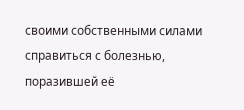своими собственными силами справиться с болезнью, поразившей её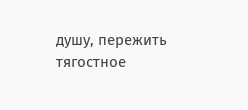душу, пережить тягостное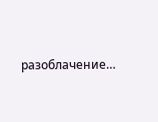разоблачение…